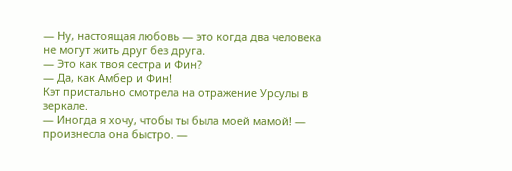— Ну, настоящая любовь — это когда два человека не могут жить друг без друга.
— Это как твоя сестра и Фин?
— Да, как Амбер и Фин!
Кэт пристально смотрела на отражение Урсулы в зеркале.
— Иногда я хочу, чтобы ты была моей мамой! — произнесла она быстро. —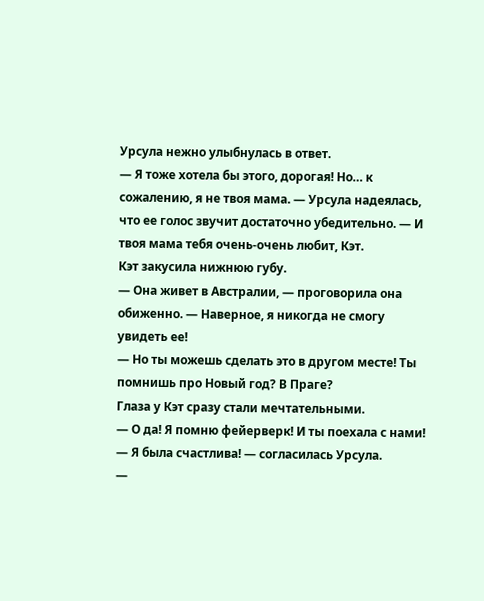Урсула нежно улыбнулась в ответ.
— Я тоже хотела бы этого, дорогая! Но… к сожалению, я не твоя мама. — Урсула надеялась, что ее голос звучит достаточно убедительно. — И твоя мама тебя очень-очень любит, Кэт.
Кэт закусила нижнюю губу.
— Она живет в Австралии, — проговорила она обиженно. — Наверное, я никогда не смогу увидеть ее!
— Но ты можешь сделать это в другом месте! Ты помнишь про Новый год? В Праге?
Глаза у Кэт сразу стали мечтательными.
— О да! Я помню фейерверк! И ты поехала с нами!
— Я была счастлива! — согласилась Урсула.
—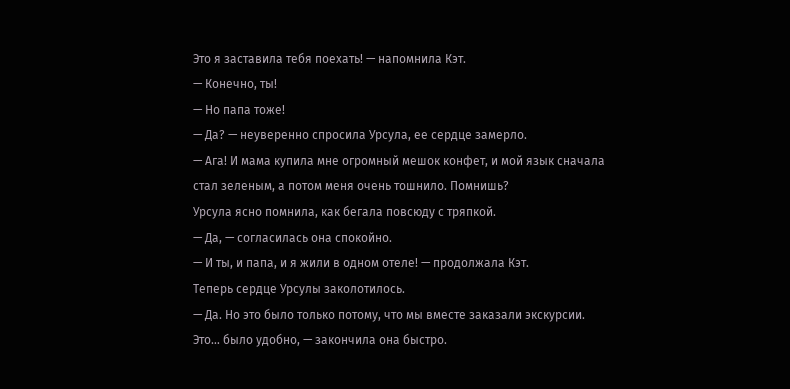Это я заставила тебя поехать! — напомнила Кэт.
— Конечно, ты!
— Но папа тоже!
— Да? — неуверенно спросила Урсула, ее сердце замерло.
— Ага! И мама купила мне огромный мешок конфет, и мой язык сначала стал зеленым, а потом меня очень тошнило. Помнишь?
Урсула ясно помнила, как бегала повсюду с тряпкой.
— Да, — согласилась она спокойно.
— И ты, и папа, и я жили в одном отеле! — продолжала Кэт.
Теперь сердце Урсулы заколотилось.
— Да. Но это было только потому, что мы вместе заказали экскурсии. Это… было удобно, — закончила она быстро.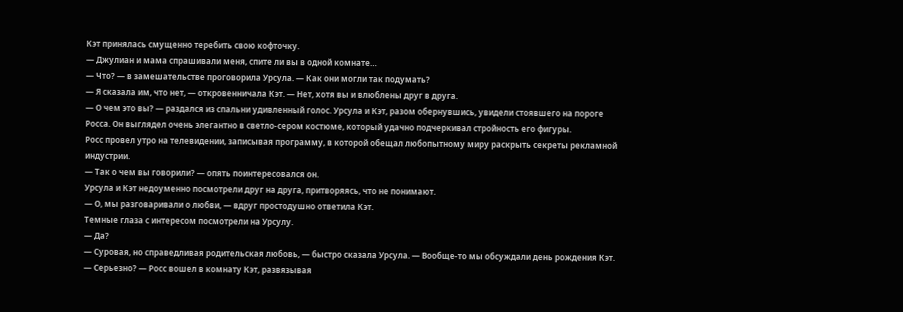Кэт принялась смущенно теребить свою кофточку.
— Джулиан и мама спрашивали меня, спите ли вы в одной комнате…
— Что? — в замешательстве проговорила Урсула. — Как они могли так подумать?
— Я сказала им, что нет, — откровенничала Кэт. — Нет, хотя вы и влюблены друг в друга.
— О чем это вы? — раздался из спальни удивленный голос. Урсула и Кэт, разом обернувшись, увидели стоявшего на пороге Росса. Он выглядел очень элегантно в светло-сером костюме, который удачно подчеркивал стройность его фигуры.
Росс провел утро на телевидении, записывая программу, в которой обещал любопытному миру раскрыть секреты рекламной индустрии.
— Так о чем вы говорили? — опять поинтересовался он.
Урсула и Кэт недоуменно посмотрели друг на друга, притворяясь, что не понимают.
— О, мы разговаривали о любви, — вдруг простодушно ответила Кэт.
Темные глаза с интересом посмотрели на Урсулу.
— Да?
— Суровая, но справедливая родительская любовь, — быстро сказала Урсула. — Вообще-то мы обсуждали день рождения Кэт.
— Серьезно? — Росс вошел в комнату Кэт, развязывая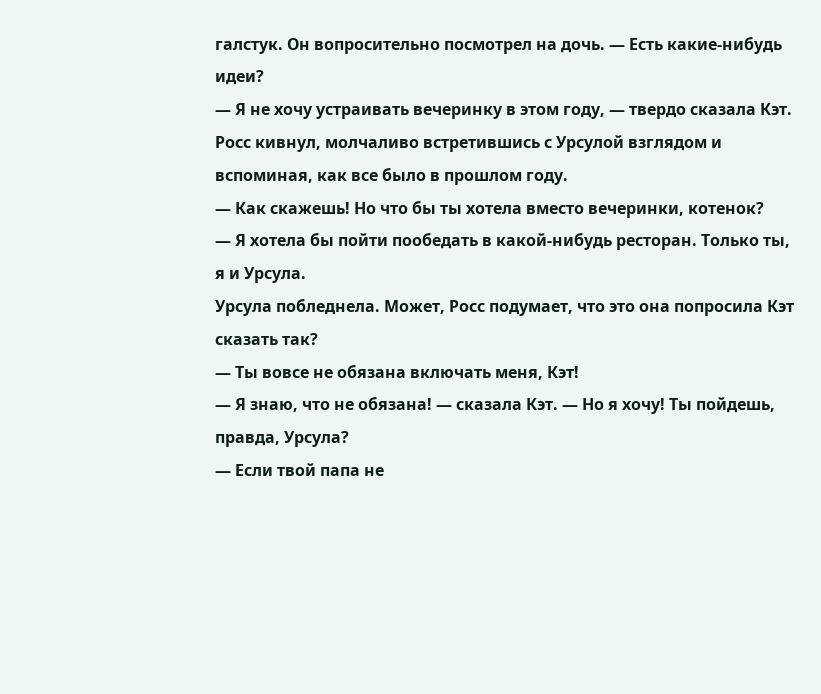галстук. Он вопросительно посмотрел на дочь. — Есть какие-нибудь идеи?
— Я не хочу устраивать вечеринку в этом году, — твердо сказала Кэт.
Росс кивнул, молчаливо встретившись с Урсулой взглядом и вспоминая, как все было в прошлом году.
— Как скажешь! Но что бы ты хотела вместо вечеринки, котенок?
— Я хотела бы пойти пообедать в какой-нибудь ресторан. Только ты, я и Урсула.
Урсула побледнела. Может, Росс подумает, что это она попросила Кэт сказать так?
— Ты вовсе не обязана включать меня, Кэт!
— Я знаю, что не обязана! — сказала Кэт. — Но я хочу! Ты пойдешь, правда, Урсула?
— Если твой папа не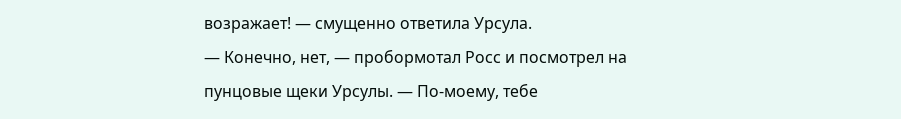возражает! — смущенно ответила Урсула.
— Конечно, нет, — пробормотал Росс и посмотрел на пунцовые щеки Урсулы. — По-моему, тебе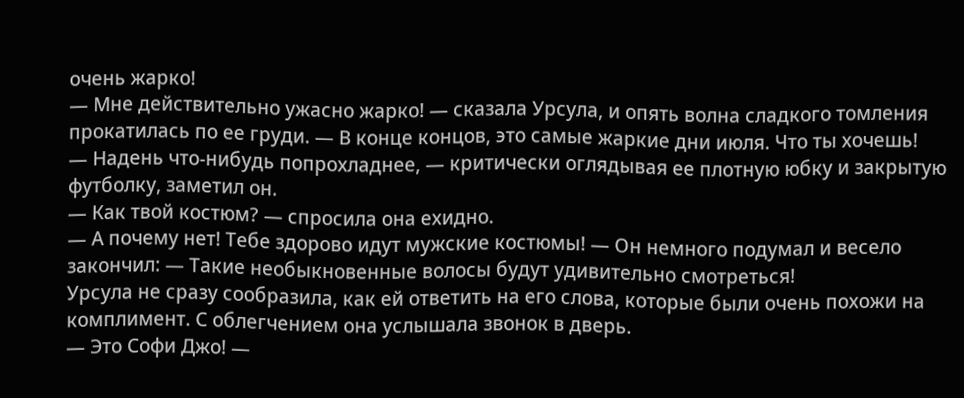очень жарко!
— Мне действительно ужасно жарко! — сказала Урсула, и опять волна сладкого томления прокатилась по ее груди. — В конце концов, это самые жаркие дни июля. Что ты хочешь!
— Надень что-нибудь попрохладнее, — критически оглядывая ее плотную юбку и закрытую футболку, заметил он.
— Как твой костюм? — спросила она ехидно.
— А почему нет! Тебе здорово идут мужские костюмы! — Он немного подумал и весело закончил: — Такие необыкновенные волосы будут удивительно смотреться!
Урсула не сразу сообразила, как ей ответить на его слова, которые были очень похожи на комплимент. С облегчением она услышала звонок в дверь.
— Это Софи Джо! —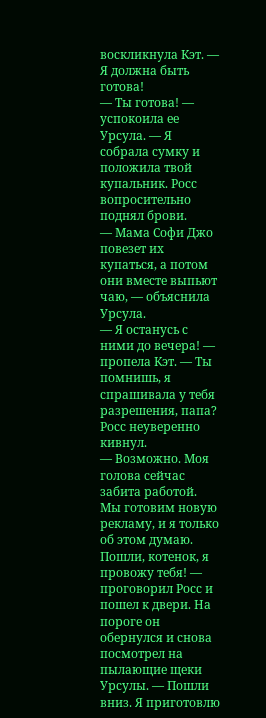воскликнула Кэт. — Я должна быть готова!
— Ты готова! — успокоила ее Урсула. — Я собрала сумку и положила твой купальник. Росс вопросительно поднял брови.
— Мама Софи Джо повезет их купаться, а потом они вместе выпьют чаю, — объяснила Урсула.
— Я останусь с ними до вечера! — пропела Кэт. — Ты помнишь, я спрашивала у тебя разрешения, папа?
Росс неуверенно кивнул.
— Возможно. Моя голова сейчас забита работой. Мы готовим новую рекламу, и я только об этом думаю. Пошли, котенок, я провожу тебя! — проговорил Росс и пошел к двери. На пороге он обернулся и снова посмотрел на пылающие щеки Урсулы. — Пошли вниз. Я приготовлю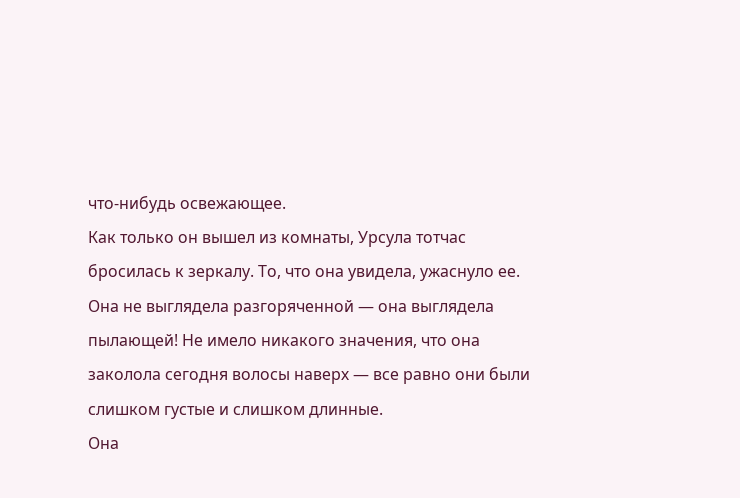что-нибудь освежающее.
Как только он вышел из комнаты, Урсула тотчас бросилась к зеркалу. То, что она увидела, ужаснуло ее. Она не выглядела разгоряченной — она выглядела пылающей! Не имело никакого значения, что она заколола сегодня волосы наверх — все равно они были слишком густые и слишком длинные.
Она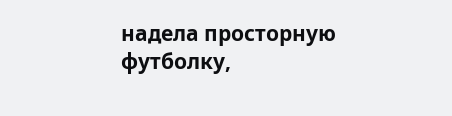надела просторную футболку,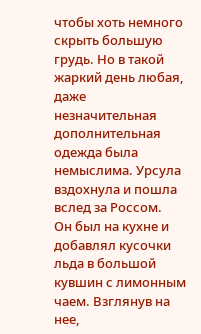чтобы хоть немного скрыть большую грудь. Но в такой жаркий день любая, даже незначительная дополнительная одежда была немыслима. Урсула вздохнула и пошла вслед за Россом.
Он был на кухне и добавлял кусочки льда в большой кувшин с лимонным чаем. Взглянув на нее,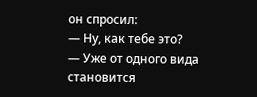он спросил:
— Ну, как тебе это?
— Уже от одного вида становится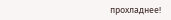прохладнее!